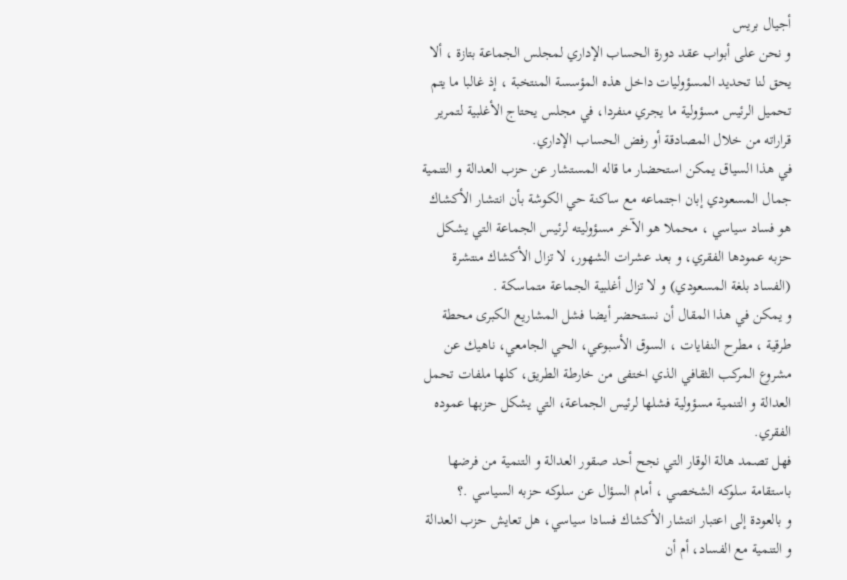أجيال بريس
و نحن على أبواب عقد دورة الحساب الإداري لمجلس الجماعة بتازة ، ألا يحق لنا تحديد المسؤوليات داخل هذه المؤسسة المنتخبة ، إذ غالبا ما يتم تحميل الرئيس مسؤولية ما يجري منفردا، في مجلس يحتاج الأغلبية لتمرير قراراته من خلال المصادقة أو رفض الحساب الإداري.
في هذا السياق يمكن استحضار ما قاله المستشار عن حزب العدالة و التنمية جمال المسعودي إبان اجتماعه مع ساكنة حي الكوشة بأن انتشار الأكشاك هو فساد سياسي ، محملا هو الآخر مسؤوليته لرئيس الجماعة التي يشكل حزبه عمودها الفقري، و بعد عشرات الشهور، لا تزال الأكشاك منتشرة (الفساد بلغة المسعودي) و لا تزال أغلبية الجماعة متماسكة .
و يمكن في هذا المقال أن نستحضر أيضا فشل المشاريع الكبرى محطة طرقية ، مطرح النفايات ، السوق الأسبوعي، الحي الجامعي، ناهيك عن مشروع المركب الثقافي الذي اختفى من خارطة الطريق، كلها ملفات تحمل العدالة و التنمية مسؤولية فشلها لرئيس الجماعة، التي يشكل حزبها عموده الفقري.
فهل تصمد هالة الوقار التي نجح أحد صقور العدالة و التنمية من فرضها باستقامة سلوكه الشخصي ، أمام السؤال عن سلوكه حزبه السياسي .؟
و بالعودة إلى اعتبار انتشار الأكشاك فسادا سياسي، هل تعايش حزب العدالة و التنمية مع الفساد، أم أن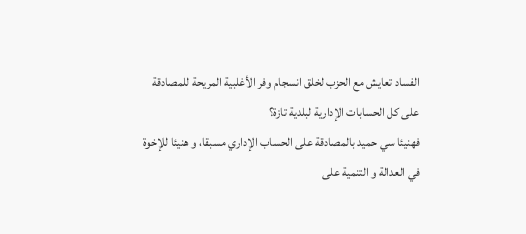الفساد تعايش مع الحزب لخلق انسجام وفر الأغلبية المريحة للمصادقة على كل الحسابات الإدارية لبلدية تازة؟
فهنيئا سي حميد بالمصادقة على الحساب الإداري مسبقا، و هنيئا للإخوة في العدالة و التنمية على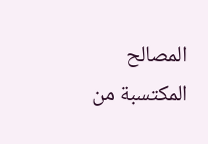المصالح المكتسبة من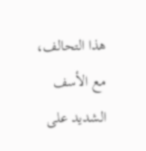هذا التحالف، مع الأسف الشديد على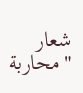شعار "محاربة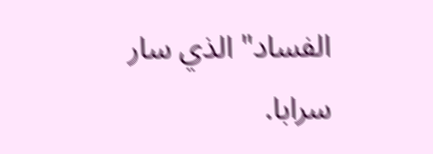الفساد" الذي سار سرابا.